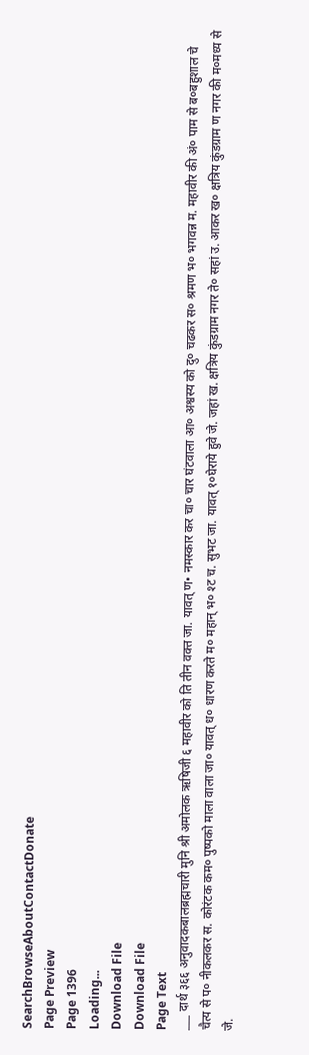SearchBrowseAboutContactDonate
Page Preview
Page 1396
Loading...
Download File
Download File
Page Text
___ दार्थ ३६६ अनुवादकबालब्रह्मचारी मुनि श्री अमोलक ऋषिजी ६ महावीर को ति तीन वक्त जा. यावत् ण• नमस्कार कर चा० चार घंटवाला आ० अश्वस्य को दु० चढकर स० श्रमण भ० भगवन्न म. महावीर की अं० पाम से ब०बहुशाल चे चैत्य से प० नीकलकर स. कोरंटक कम० पुष्पको माला वाला जा० यावत् ध० धारण करते म० महान् भ० श्ट च. सुभट जा. यावत् १०घेराये हुवे जे. जहां ख. क्षत्रिय कुंडग्राम नगर ते० सहां उ. आकर ख० क्षत्रिय कुंडग्राम ण नगर की म०मध्य से जे.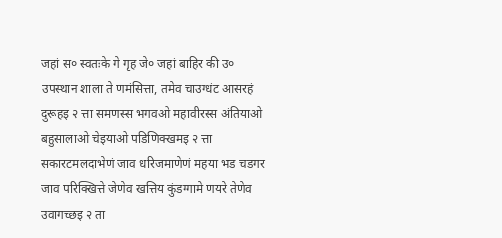जहां स० स्वतःके गे गृह जे० जहां बाहिर की उ० उपस्थान शाला ते णमंसित्ता, तमेव चाउग्धंट आसरहं दुरूहइ २ त्ता समणस्स भगवओ महावीरस्स अंतियाओ बहुसालाओ चेइयाओ पडिणिक्खमइ २ त्ता सकारटमलदाभेणं जाव धरिजमाणेणं महया भड चडगर जाव परिक्खित्ते जेणेव खत्तिय कुंडग्गामे णयरे तेणेव उवागच्छइ २ ता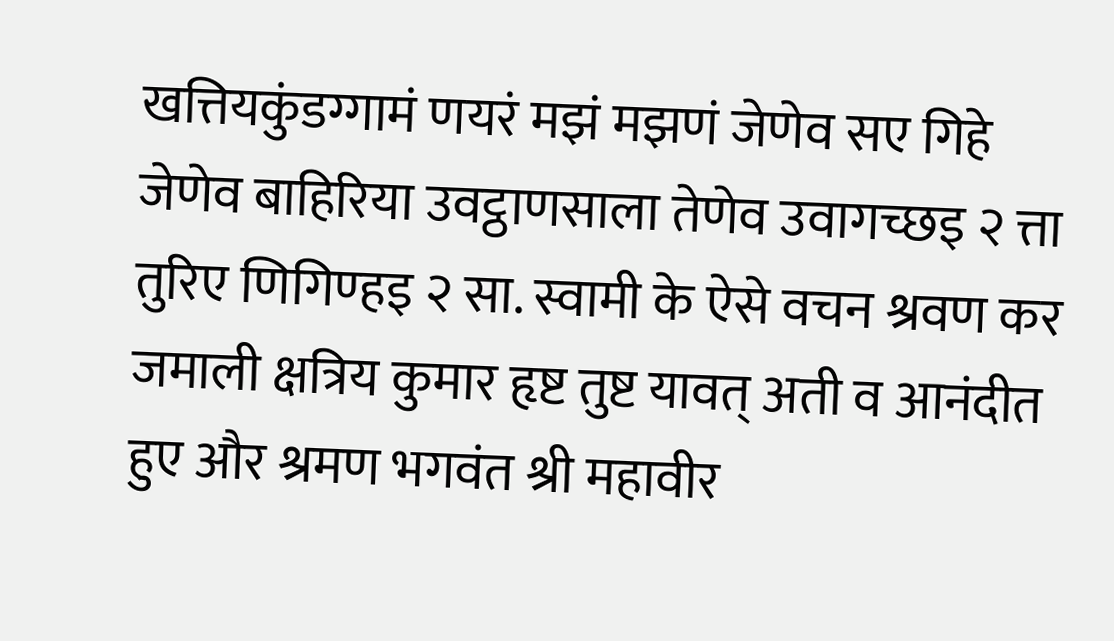खत्तियकुंडग्गामं णयरं मझं मझणं जेणेव सए गिहे जेणेव बाहिरिया उवट्ठाणसाला तेणेव उवागच्छइ २ त्ता तुरिए णिगिण्हइ २ सा. स्वामी के ऐसे वचन श्रवण कर जमाली क्षत्रिय कुमार हृष्ट तुष्ट यावत् अती व आनंदीत हुए और श्रमण भगवंत श्री महावीर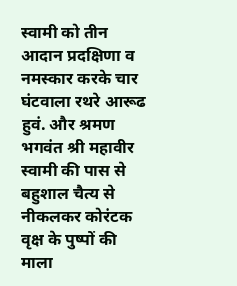स्वामी को तीन आदान प्रदक्षिणा व नमस्कार करके चार घंटवाला रथरे आरूढ हुवं. और श्रमण भगवंत श्री महावीर स्वामी की पास से बहुशाल चैत्य से नीकलकर कोरंटक वृक्ष के पुष्पों की माला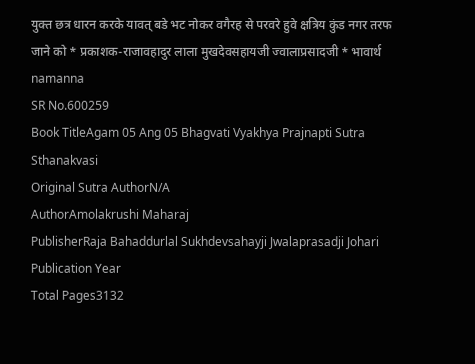युक्त छत्र धारन करके यावत् बडे भट नोकर वगैरह से परवरे हुवे क्षत्रिय कुंड नगर तरफ जाने को * प्रकाशक-राजावहादुर लाला मुखदेवसहायजी ज्वालाप्रसादजी * भावार्थ namanna
SR No.600259
Book TitleAgam 05 Ang 05 Bhagvati Vyakhya Prajnapti Sutra Sthanakvasi
Original Sutra AuthorN/A
AuthorAmolakrushi Maharaj
PublisherRaja Bahaddurlal Sukhdevsahayji Jwalaprasadji Johari
Publication Year
Total Pages3132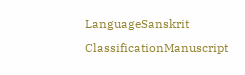LanguageSanskrit
ClassificationManuscript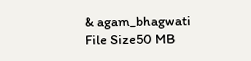& agam_bhagwati
File Size50 MB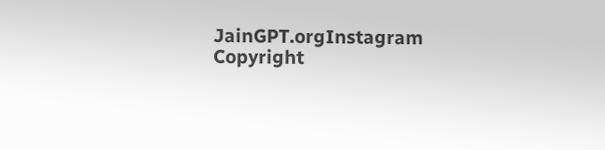JainGPT.orgInstagram
Copyright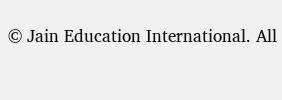© Jain Education International. All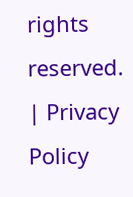rights reserved. | Privacy Policy